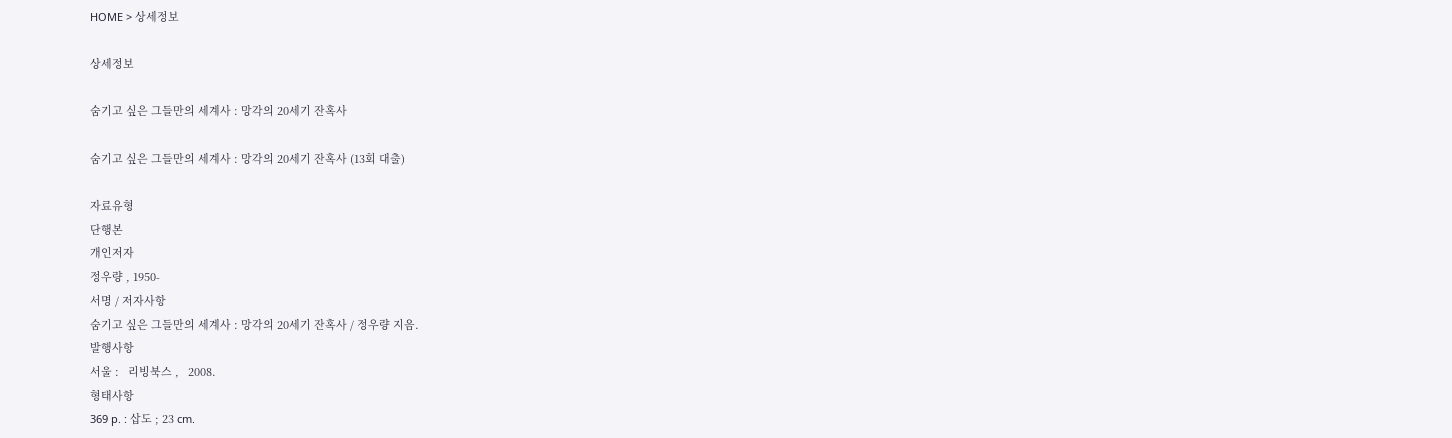HOME > 상세정보

상세정보

숨기고 싶은 그들만의 세계사 : 망각의 20세기 잔혹사

숨기고 싶은 그들만의 세계사 : 망각의 20세기 잔혹사 (13회 대출)

자료유형
단행본
개인저자
정우량 , 1950-
서명 / 저자사항
숨기고 싶은 그들만의 세계사 : 망각의 20세기 잔혹사 / 정우량 지음.
발행사항
서울 :   리빙북스 ,   2008.
형태사항
369 p. : 삽도 ; 23 cm.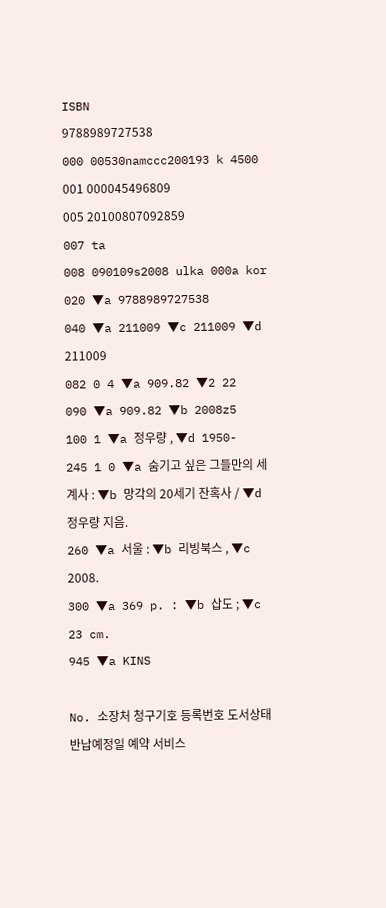ISBN
9788989727538
000 00530namccc200193 k 4500
001 000045496809
005 20100807092859
007 ta
008 090109s2008 ulka 000a kor
020 ▼a 9788989727538
040 ▼a 211009 ▼c 211009 ▼d 211009
082 0 4 ▼a 909.82 ▼2 22
090 ▼a 909.82 ▼b 2008z5
100 1 ▼a 정우량 , ▼d 1950-
245 1 0 ▼a 숨기고 싶은 그들만의 세계사 : ▼b 망각의 20세기 잔혹사 / ▼d 정우량 지음.
260 ▼a 서울 : ▼b 리빙북스 , ▼c 2008.
300 ▼a 369 p. : ▼b 삽도 ; ▼c 23 cm.
945 ▼a KINS

No. 소장처 청구기호 등록번호 도서상태 반납예정일 예약 서비스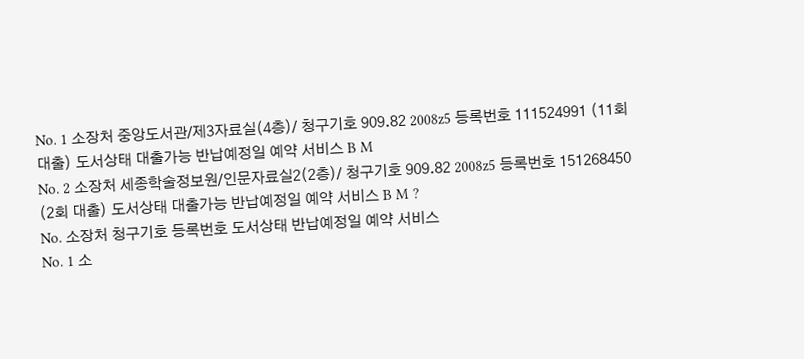No. 1 소장처 중앙도서관/제3자료실(4층)/ 청구기호 909.82 2008z5 등록번호 111524991 (11회 대출) 도서상태 대출가능 반납예정일 예약 서비스 B M
No. 2 소장처 세종학술정보원/인문자료실2(2층)/ 청구기호 909.82 2008z5 등록번호 151268450 (2회 대출) 도서상태 대출가능 반납예정일 예약 서비스 B M ?
No. 소장처 청구기호 등록번호 도서상태 반납예정일 예약 서비스
No. 1 소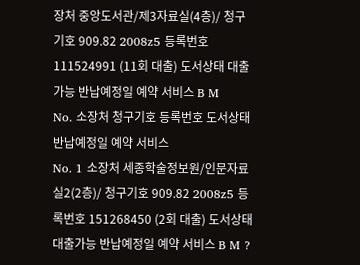장처 중앙도서관/제3자료실(4층)/ 청구기호 909.82 2008z5 등록번호 111524991 (11회 대출) 도서상태 대출가능 반납예정일 예약 서비스 B M
No. 소장처 청구기호 등록번호 도서상태 반납예정일 예약 서비스
No. 1 소장처 세종학술정보원/인문자료실2(2층)/ 청구기호 909.82 2008z5 등록번호 151268450 (2회 대출) 도서상태 대출가능 반납예정일 예약 서비스 B M ?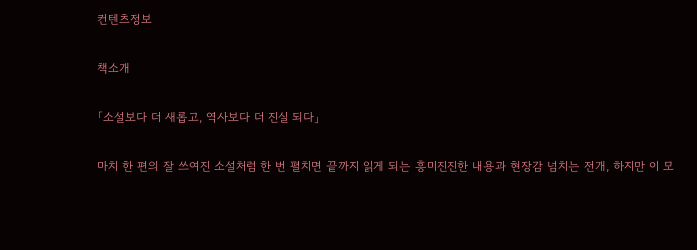컨텐츠정보

책소개

「소설보다 더 새롭고, 역사보다 더 진실 되다」

마치 한 편의 잘 쓰여진 소설처럼 한 번 펼치면 끝까지 읽게 되는 흥미진진한 내용과 현장감 넘치는 전개, 하지만 이 모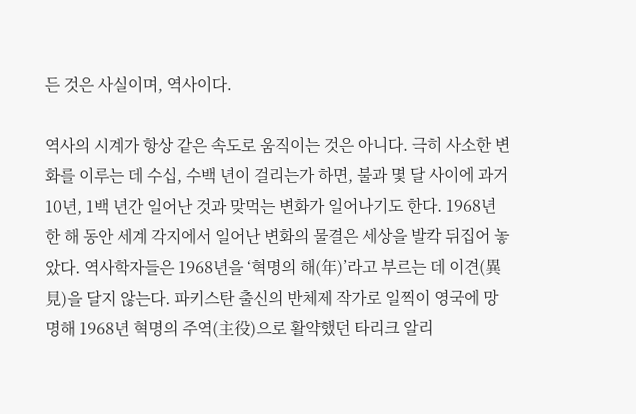든 것은 사실이며, 역사이다.

역사의 시계가 항상 같은 속도로 움직이는 것은 아니다. 극히 사소한 변화를 이루는 데 수십, 수백 년이 걸리는가 하면, 불과 몇 달 사이에 과거 10년, 1백 년간 일어난 것과 맞먹는 변화가 일어나기도 한다. 1968년 한 해 동안 세계 각지에서 일어난 변화의 물결은 세상을 발칵 뒤집어 놓았다. 역사학자들은 1968년을 ‘혁명의 해(年)’라고 부르는 데 이견(異見)을 달지 않는다. 파키스탄 출신의 반체제 작가로 일찍이 영국에 망명해 1968년 혁명의 주역(主役)으로 활약했던 타리크 알리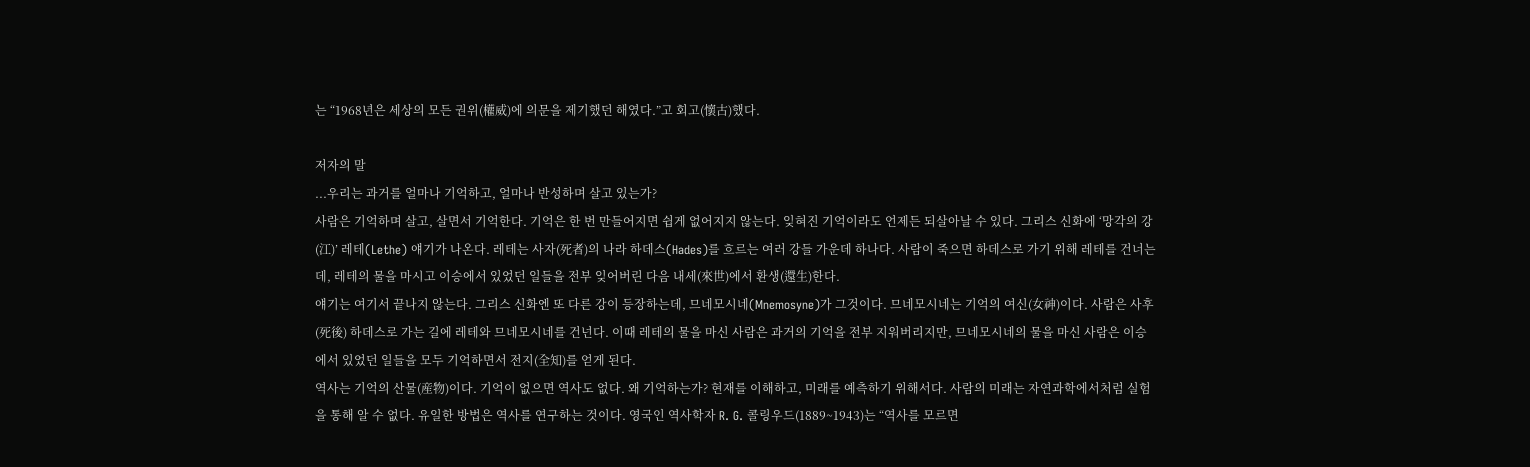는 “1968년은 세상의 모든 권위(權威)에 의문을 제기했던 해였다.”고 회고(懷古)했다.

저자의 말
...우리는 과거를 얼마나 기억하고, 얼마나 반성하며 살고 있는가?
사람은 기억하며 살고, 살면서 기억한다. 기억은 한 번 만들어지면 쉽게 없어지지 않는다. 잊혀진 기억이라도 언제든 되살아날 수 있다. 그리스 신화에 ‘망각의 강(江)’ 레테(Lethe) 얘기가 나온다. 레테는 사자(死者)의 나라 하데스(Hades)를 흐르는 여러 강들 가운데 하나다. 사람이 죽으면 하데스로 가기 위해 레테를 건너는데, 레테의 물을 마시고 이승에서 있었던 일들을 전부 잊어버린 다음 내세(來世)에서 환생(還生)한다.
얘기는 여기서 끝나지 않는다. 그리스 신화엔 또 다른 강이 등장하는데, 므네모시네(Mnemosyne)가 그것이다. 므네모시네는 기억의 여신(女神)이다. 사람은 사후(死後) 하데스로 가는 길에 레테와 므네모시네를 건넌다. 이때 레테의 물을 마신 사람은 과거의 기억을 전부 지워버리지만, 므네모시네의 물을 마신 사람은 이승에서 있었던 일들을 모두 기억하면서 전지(全知)를 얻게 된다.
역사는 기억의 산물(産物)이다. 기억이 없으면 역사도 없다. 왜 기억하는가? 현재를 이해하고, 미래를 예측하기 위해서다. 사람의 미래는 자연과학에서처럼 실험을 통해 알 수 없다. 유일한 방법은 역사를 연구하는 것이다. 영국인 역사학자 R. G. 콜링우드(1889~1943)는 “역사를 모르면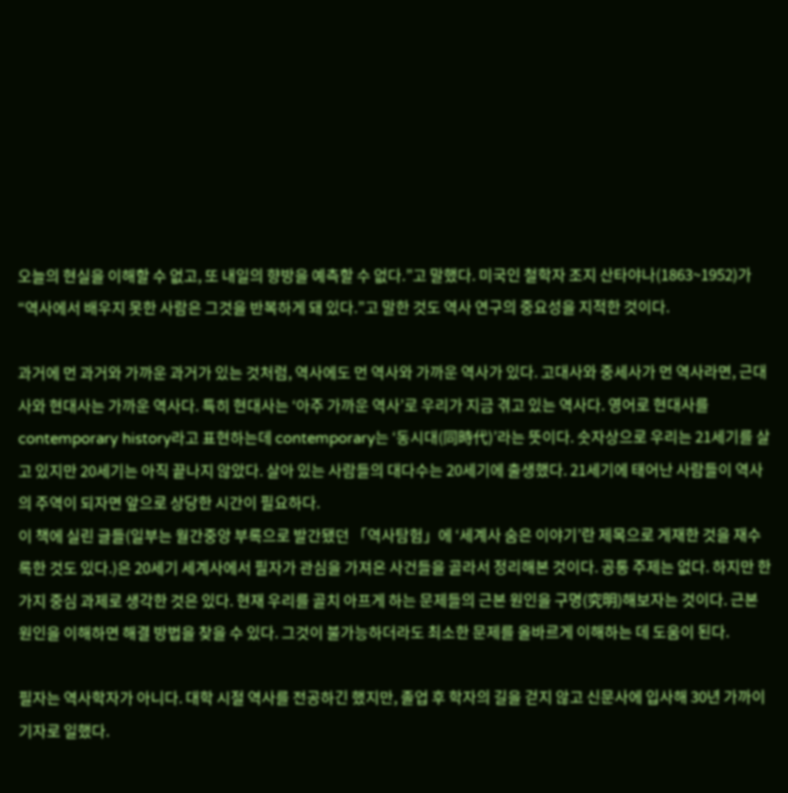오늘의 현실을 이해할 수 없고, 또 내일의 향방을 예측할 수 없다.”고 말했다. 미국인 철학자 조지 산타야나(1863~1952)가 “역사에서 배우지 못한 사람은 그것을 반복하게 돼 있다.”고 말한 것도 역사 연구의 중요성을 지적한 것이다.

과거에 먼 과거와 가까운 과거가 있는 것처럼, 역사에도 먼 역사와 가까운 역사가 있다. 고대사와 중세사가 먼 역사라면, 근대사와 현대사는 가까운 역사다. 특히 현대사는 ‘아주 가까운 역사’로 우리가 지금 겪고 있는 역사다. 영어로 현대사를 contemporary history라고 표현하는데 contemporary는 ‘동시대(同時代)’라는 뜻이다. 숫자상으로 우리는 21세기를 살고 있지만 20세기는 아직 끝나지 않았다. 살아 있는 사람들의 대다수는 20세기에 출생했다. 21세기에 태어난 사람들이 역사의 주역이 되자면 앞으로 상당한 시간이 필요하다.
이 책에 실린 글들(일부는 월간중앙 부록으로 발간됐던 「역사탐험」에 ‘세계사 숨은 이야기’란 제목으로 게재한 것을 재수록한 것도 있다.)은 20세기 세계사에서 필자가 관심을 가져온 사건들을 골라서 정리해본 것이다. 공통 주제는 없다. 하지만 한 가지 중심 과제로 생각한 것은 있다. 현재 우리를 골치 아프게 하는 문제들의 근본 원인을 구명(究明)해보자는 것이다. 근본 원인을 이해하면 해결 방법을 찾을 수 있다. 그것이 불가능하더라도 최소한 문제를 올바르게 이해하는 데 도움이 된다.

필자는 역사학자가 아니다. 대학 시절 역사를 전공하긴 했지만, 졸업 후 학자의 길을 걷지 않고 신문사에 입사해 30년 가까이 기자로 일했다.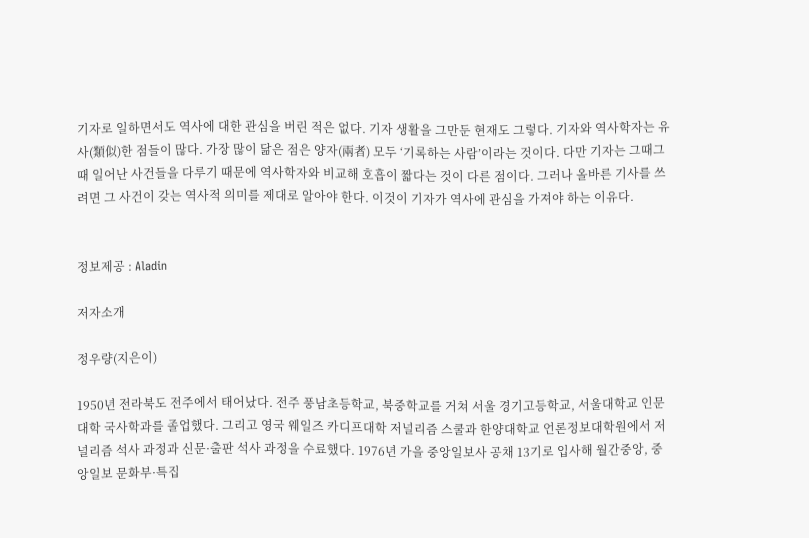기자로 일하면서도 역사에 대한 관심을 버린 적은 없다. 기자 생활을 그만둔 현재도 그렇다. 기자와 역사학자는 유사(類似)한 점들이 많다. 가장 많이 닮은 점은 양자(兩者) 모두 ‘기록하는 사람’이라는 것이다. 다만 기자는 그때그때 일어난 사건들을 다루기 때문에 역사학자와 비교해 호흡이 짧다는 것이 다른 점이다. 그러나 올바른 기사를 쓰려면 그 사건이 갖는 역사적 의미를 제대로 알아야 한다. 이것이 기자가 역사에 관심을 가져야 하는 이유다.


정보제공 : Aladin

저자소개

정우량(지은이)

1950년 전라북도 전주에서 태어났다. 전주 풍남초등학교, 북중학교를 거쳐 서울 경기고등학교, 서울대학교 인문대학 국사학과를 졸업했다. 그리고 영국 웨일즈 카디프대학 저널리즘 스쿨과 한양대학교 언론정보대학원에서 저널리즘 석사 과정과 신문·출판 석사 과정을 수료했다. 1976년 가을 중앙일보사 공채 13기로 입사해 월간중앙, 중앙일보 문화부·특집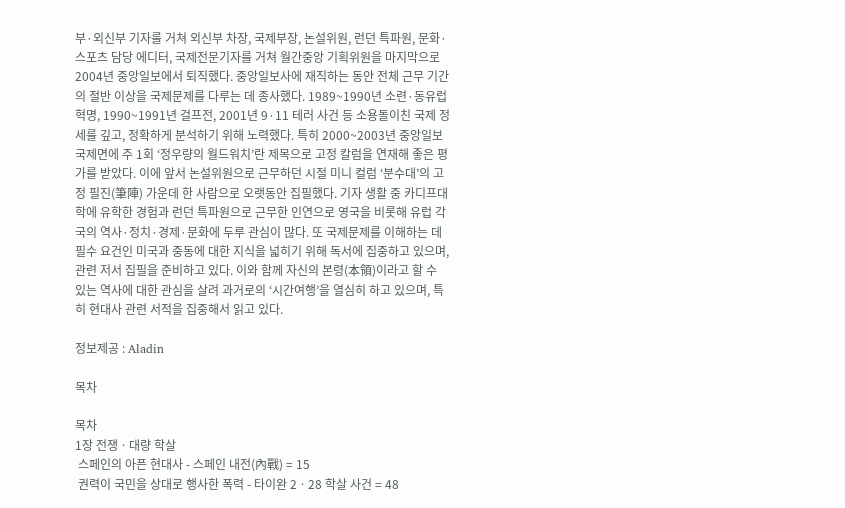부·외신부 기자를 거쳐 외신부 차장, 국제부장, 논설위원, 런던 특파원, 문화·스포츠 담당 에디터, 국제전문기자를 거쳐 월간중앙 기획위원을 마지막으로 2004년 중앙일보에서 퇴직했다. 중앙일보사에 재직하는 동안 전체 근무 기간의 절반 이상을 국제문제를 다루는 데 종사했다. 1989~1990년 소련·동유럽 혁명, 1990~1991년 걸프전, 2001년 9·11 테러 사건 등 소용돌이친 국제 정세를 깊고, 정확하게 분석하기 위해 노력했다. 특히 2000~2003년 중앙일보 국제면에 주 1회 ‘정우량의 월드워치’란 제목으로 고정 칼럼을 연재해 좋은 평가를 받았다. 이에 앞서 논설위원으로 근무하던 시절 미니 컬럼 ‘분수대’의 고정 필진(筆陣) 가운데 한 사람으로 오랫동안 집필했다. 기자 생활 중 카디프대학에 유학한 경험과 런던 특파원으로 근무한 인연으로 영국을 비롯해 유럽 각국의 역사·정치·경제·문화에 두루 관심이 많다. 또 국제문제를 이해하는 데 필수 요건인 미국과 중동에 대한 지식을 넓히기 위해 독서에 집중하고 있으며, 관련 저서 집필을 준비하고 있다. 이와 함께 자신의 본령(本領)이라고 할 수 있는 역사에 대한 관심을 살려 과거로의 ‘시간여행’을 열심히 하고 있으며, 특히 현대사 관련 서적을 집중해서 읽고 있다.

정보제공 : Aladin

목차

목차
1장 전쟁ㆍ대량 학살
 스페인의 아픈 현대사 - 스페인 내전(內戰) = 15
 권력이 국민을 상대로 행사한 폭력 - 타이완 2ㆍ28 학살 사건 = 48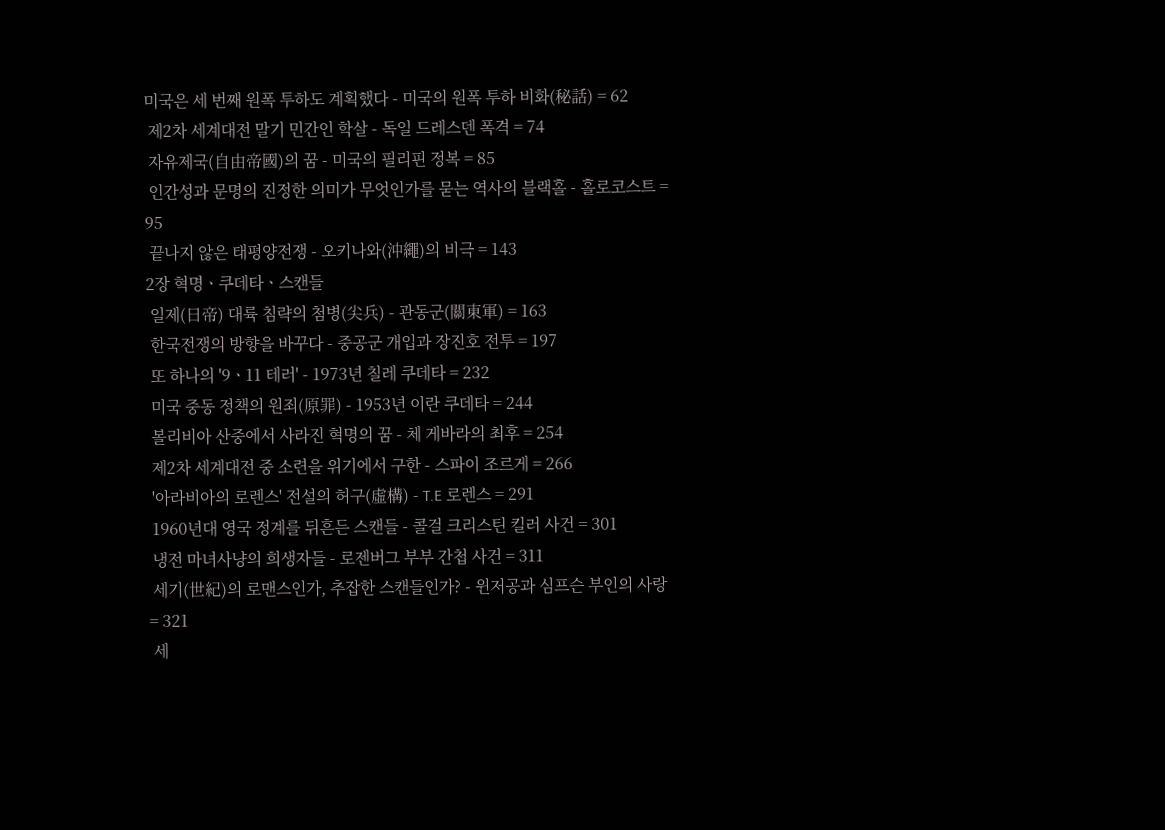미국은 세 번째 원폭 투하도 계획했다 - 미국의 원폭 투하 비화(秘話) = 62
 제2차 세계대전 말기 민간인 학살 - 독일 드레스덴 폭격 = 74
 자유제국(自由帝國)의 꿈 - 미국의 필리핀 정복 = 85
 인간성과 문명의 진정한 의미가 무엇인가를 묻는 역사의 블랙홀 - 홀로코스트 = 95
 끝나지 않은 태평양전쟁 - 오키나와(沖繩)의 비극 = 143
2장 혁명ㆍ쿠데타ㆍ스캔들
 일제(日帝) 대륙 침략의 첨병(尖兵) - 관동군(關東軍) = 163
 한국전쟁의 방향을 바꾸다 - 중공군 개입과 장진호 전투 = 197
 또 하나의 '9ㆍ11 테러' - 1973년 칠레 쿠데타 = 232
 미국 중동 정책의 원죄(原罪) - 1953년 이란 쿠데타 = 244
 볼리비아 산중에서 사라진 혁명의 꿈 - 체 게바라의 최후 = 254
 제2차 세계대전 중 소련을 위기에서 구한 - 스파이 조르게 = 266
 '아라비아의 로렌스' 전설의 허구(虛構) - T.E 로렌스 = 291
 1960년대 영국 정계를 뒤흔든 스캔들 - 콜걸 크리스틴 킬러 사건 = 301
 냉전 마녀사냥의 희생자들 - 로젠버그 부부 간첩 사건 = 311
 세기(世紀)의 로맨스인가, 추잡한 스캔들인가? - 윈저공과 심프슨 부인의 사랑 = 321
 세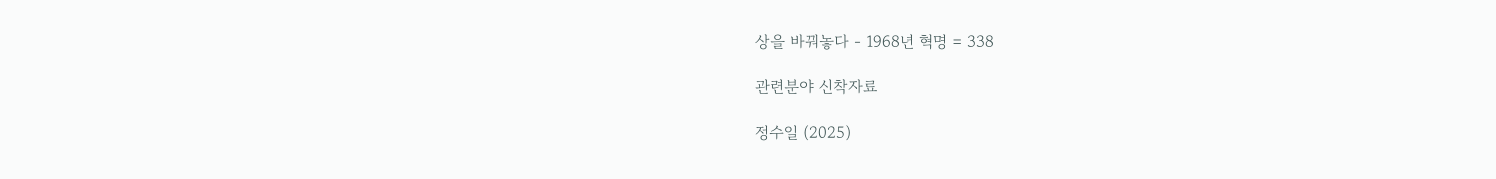상을 바꿔놓다 - 1968년 혁명 = 338

관련분야 신착자료

정수일 (2025)